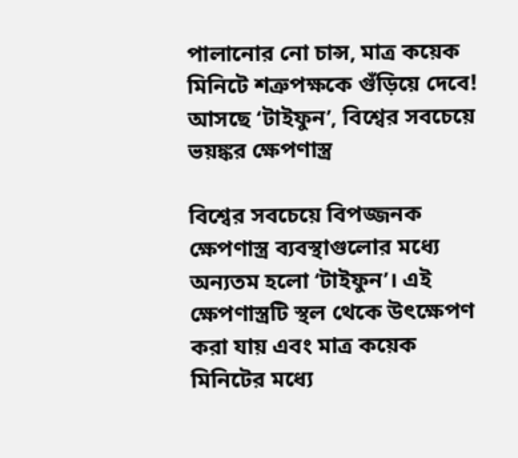পালানোর নো চান্স, মাত্র কয়েক মিনিটে শত্রুপক্ষকে গুঁড়িয়ে দেবে! আসছে ‘টাইফুন’, বিশ্বের সবচেয়ে ভয়ঙ্কর ক্ষেপণাস্ত্র

বিশ্বের সবচেয়ে বিপজ্জনক ক্ষেপণাস্ত্র ব্যবস্থাগুলোর মধ্যে অন্যতম হলো ‘টাইফুন’। এই ক্ষেপণাস্ত্রটি স্থল থেকে উৎক্ষেপণ করা যায় এবং মাত্র কয়েক মিনিটের মধ্যে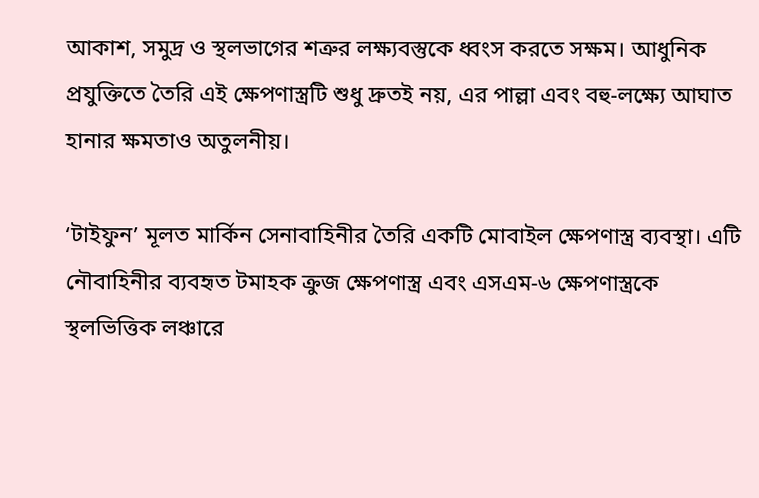আকাশ, সমুদ্র ও স্থলভাগের শত্রুর লক্ষ্যবস্তুকে ধ্বংস করতে সক্ষম। আধুনিক প্রযুক্তিতে তৈরি এই ক্ষেপণাস্ত্রটি শুধু দ্রুতই নয়, এর পাল্লা এবং বহু-লক্ষ্যে আঘাত হানার ক্ষমতাও অতুলনীয়।

‘টাইফুন’ মূলত মার্কিন সেনাবাহিনীর তৈরি একটি মোবাইল ক্ষেপণাস্ত্র ব্যবস্থা। এটি নৌবাহিনীর ব্যবহৃত টমাহক ক্রুজ ক্ষেপণাস্ত্র এবং এসএম-৬ ক্ষেপণাস্ত্রকে স্থলভিত্তিক লঞ্চারে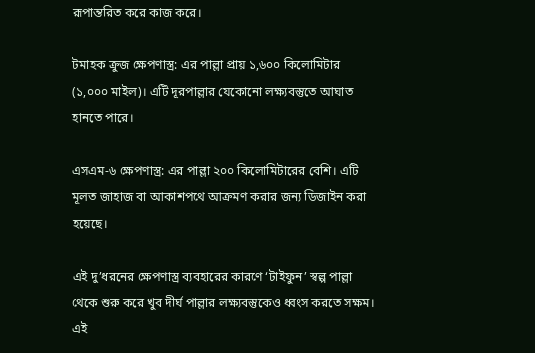রূপান্তরিত করে কাজ করে।

টমাহক ক্রুজ ক্ষেপণাস্ত্র: এর পাল্লা প্রায় ১,৬০০ কিলোমিটার (১,০০০ মাইল)। এটি দূরপাল্লার যেকোনো লক্ষ্যবস্তুতে আঘাত হানতে পারে।

এসএম-৬ ক্ষেপণাস্ত্র: এর পাল্লা ২০০ কিলোমিটারের বেশি। এটি মূলত জাহাজ বা আকাশপথে আক্রমণ করার জন্য ডিজাইন করা হয়েছে।

এই দু’ধরনের ক্ষেপণাস্ত্র ব্যবহারের কারণে ‘টাইফুন’ স্বল্প পাল্লা থেকে শুরু করে খুব দীর্ঘ পাল্লার লক্ষ্যবস্তুকেও ধ্বংস করতে সক্ষম। এই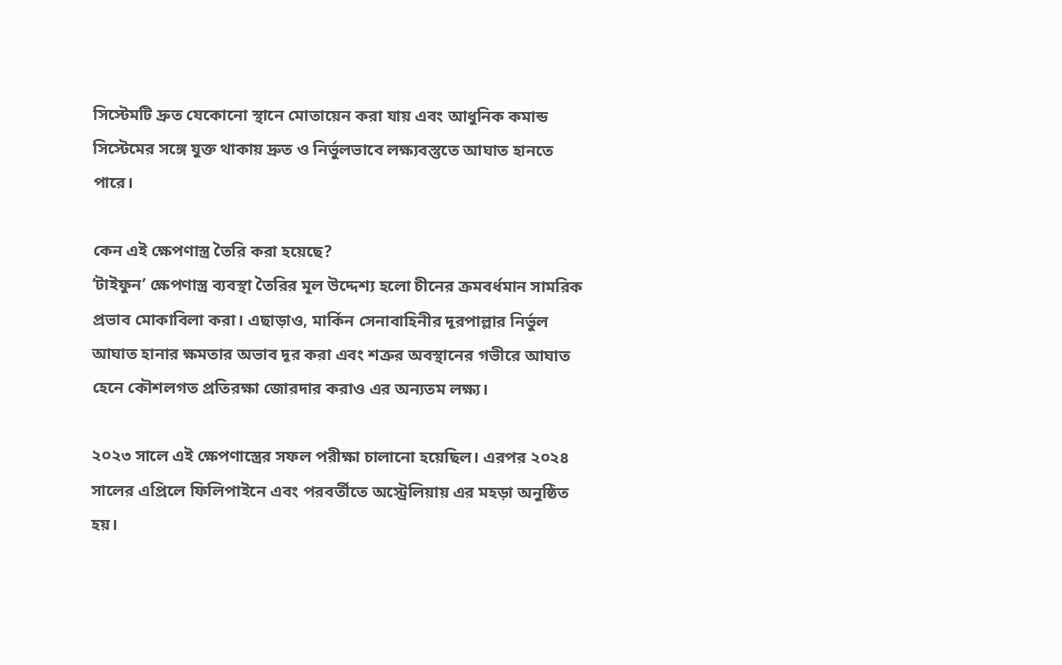সিস্টেমটি দ্রুত যেকোনো স্থানে মোতায়েন করা যায় এবং আধুনিক কমান্ড সিস্টেমের সঙ্গে যুক্ত থাকায় দ্রুত ও নির্ভুলভাবে লক্ষ্যবস্তুতে আঘাত হানতে পারে।

কেন এই ক্ষেপণাস্ত্র তৈরি করা হয়েছে?
‘টাইফুন’ ক্ষেপণাস্ত্র ব্যবস্থা তৈরির মূল উদ্দেশ্য হলো চীনের ক্রমবর্ধমান সামরিক প্রভাব মোকাবিলা করা। এছাড়াও, মার্কিন সেনাবাহিনীর দূরপাল্লার নির্ভুল আঘাত হানার ক্ষমতার অভাব দূর করা এবং শত্রুর অবস্থানের গভীরে আঘাত হেনে কৌশলগত প্রতিরক্ষা জোরদার করাও এর অন্যতম লক্ষ্য।

২০২৩ সালে এই ক্ষেপণাস্ত্রের সফল পরীক্ষা চালানো হয়েছিল। এরপর ২০২৪ সালের এপ্রিলে ফিলিপাইনে এবং পরবর্তীতে অস্ট্রেলিয়ায় এর মহড়া অনুষ্ঠিত হয়।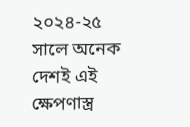২০২৪-২৫ সালে অনেক দেশই এই ক্ষেপণাস্ত্র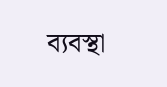ব্যবস্থা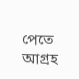পেতে আগ্রহ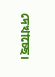দেখাচ্ছে।